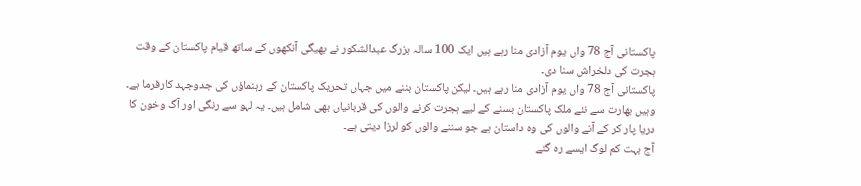پاکستانی آج 78 واں یوم آزادی منا رہے ہیں ایک 100 سالہ بزرگ عبدالشکور نے بھیگی آنکھوں کے ساتھ قیام پاکستان کے وقت ہجرت کی دلخراش سنا دی۔
پاکستانی آج 78 واں یوم آزادی منا رہے ہیں۔ لیکن پاکستان بننے میں جہاں تحریک پاکستان کے رہنماؤں کی جدوجہد کارفرما ہے۔ وہیں بھارت سے نئے ملک پاکستان بسنے کے لیے ہجرت کرنے والوں کی قربانیاں بھی شامل ہیں۔ یہ لہو سے رنگی اور آگ وخون کا دریا پار کر کے آنے والوں کی وہ داستان ہے جو سننے والوں کو لرزا دیتی ہے۔
آج بہت کم لوگ ایسے رہ گئے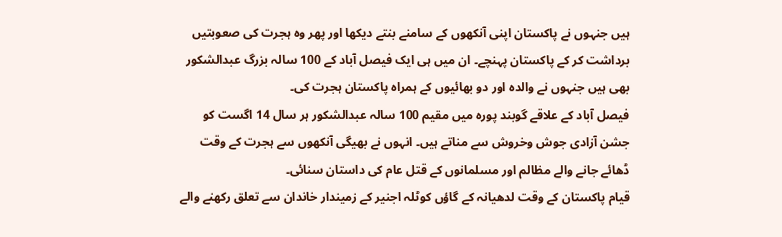ہیں جنہوں نے پاکستان اپنی آنکھوں کے سامنے بنتے دیکھا اور پھر وہ ہجرت کی صعوبتیں برداشت کر کے پاکستان پہنچے۔ ان میں ہی ایک فیصل آباد کے 100 سالہ بزرگ عبدالشکور بھی ہیں جنہوں نے والدہ اور دو بھائیوں کے ہمراہ پاکستان ہجرت کی۔
فیصل آباد کے علاقے گوبند پورہ میں مقیم 100 سالہ عبدالشکور ہر سال 14 اگست کو جشن آزادی جوش وخروش سے مناتے ہیں۔ انہوں نے بھیگی آنکھوں سے ہجرت کے وقت ڈھائے جانے والے مظالم اور مسلمانوں کے قتل عام کی داستان سنائی۔
قیام پاکستان کے وقت لدھیانہ کے گاؤں کوٹلہ اجنیر کے زمیندار خاندان سے تعلق رکھنے والے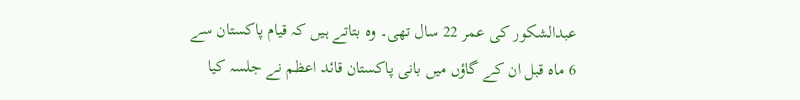عبدالشکور کی عمر 22 سال تھی۔ وہ بتاتے ہیں کہ قیام پاکستان سے 6 ماہ قبل ان کے گاؤں میں بانی پاکستان قائد اعظم نے جلسہ کیا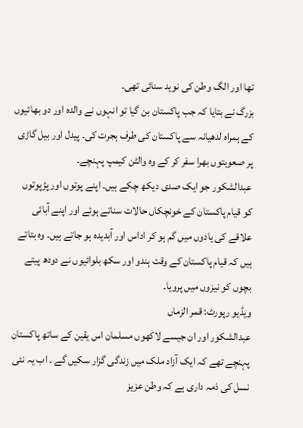تھا اور الگ وطن کی نوید سنائی تھی۔
بزرگ نے بتایا کہ جب پاکستان بن گیا تو انہوں نے والدہ اور دو بھائیوں کے ہمراہ لدھیانہ سے پاکستان کی طرف ہجرت کی۔ پیدل اور بیل گاڑی پر صعوبتوں بھرا سفر کر کے وہ والٹن کیمپ پہنچے۔
عبدالشکور جو ایک صدی دیکھ چکے ہیں۔ اپنے پوتوں اور پڑپوتوں کو قیام پاکستان کے خونچکاں حالات سناتے ہوئے اور اپنے آبائی علاقے کی یادوں میں گم ہو کر اداس اور آبدیدہ ہو جاتے ہیں۔ وہ بتاتے ہیں کہ قیام پاکستان کے وقت ہندو اور سکھ بلوائیوں نے دودھ پیتے بچوں کو نیزوں میں پرویا۔
ویڈیو رپورٹ: قمر الزماں
عبدالشکور اور ان جیسے لاکھوں مسلمان اس یقین کے ساتھ پاکستان پہنچے تھے کہ ایک آزاد ملک میں زندگی گزار سکیں گے ۔ اب یہ نئی نسل کی ذمہ داری ہے کہ وطن عزیز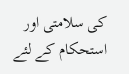کی سلامتی اور استحکام کے لئے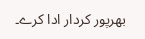بھرپور کردار ادا کرے۔